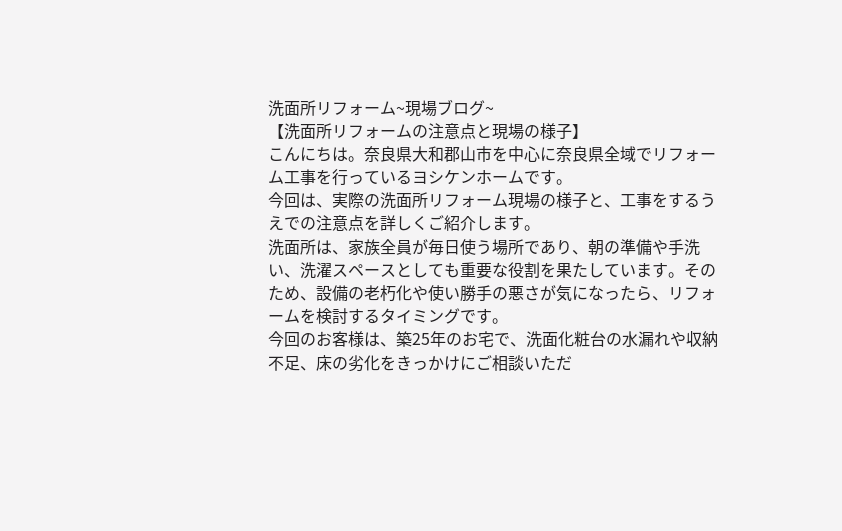洗面所リフォーム~現場ブログ~
【洗面所リフォームの注意点と現場の様子】
こんにちは。奈良県大和郡山市を中心に奈良県全域でリフォーム工事を行っているヨシケンホームです。
今回は、実際の洗面所リフォーム現場の様子と、工事をするうえでの注意点を詳しくご紹介します。
洗面所は、家族全員が毎日使う場所であり、朝の準備や手洗い、洗濯スペースとしても重要な役割を果たしています。そのため、設備の老朽化や使い勝手の悪さが気になったら、リフォームを検討するタイミングです。
今回のお客様は、築25年のお宅で、洗面化粧台の水漏れや収納不足、床の劣化をきっかけにご相談いただ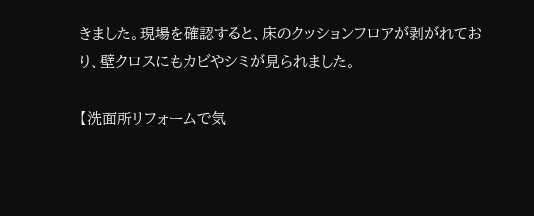きました。現場を確認すると、床のクッションフロアが剥がれており、壁クロスにもカビやシミが見られました。

【洗面所リフォームで気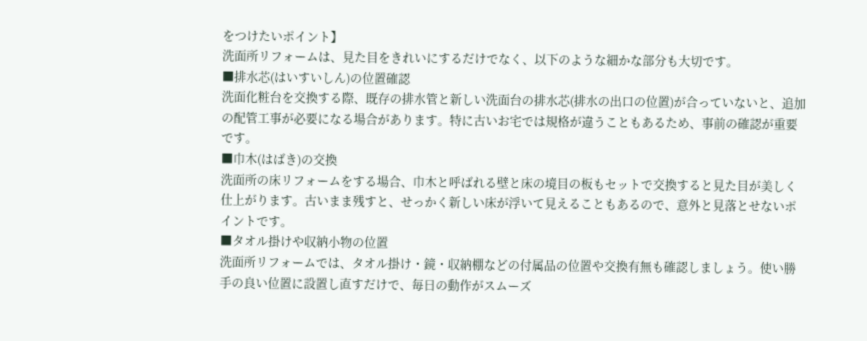をつけたいポイント】
洗面所リフォームは、見た目をきれいにするだけでなく、以下のような細かな部分も大切です。
■排水芯(はいすいしん)の位置確認
洗面化粧台を交換する際、既存の排水管と新しい洗面台の排水芯(排水の出口の位置)が合っていないと、追加の配管工事が必要になる場合があります。特に古いお宅では規格が違うこともあるため、事前の確認が重要です。
■巾木(はばき)の交換
洗面所の床リフォームをする場合、巾木と呼ばれる壁と床の境目の板もセットで交換すると見た目が美しく仕上がります。古いまま残すと、せっかく新しい床が浮いて見えることもあるので、意外と見落とせないポイントです。
■タオル掛けや収納小物の位置
洗面所リフォームでは、タオル掛け・鏡・収納棚などの付属品の位置や交換有無も確認しましょう。使い勝手の良い位置に設置し直すだけで、毎日の動作がスムーズ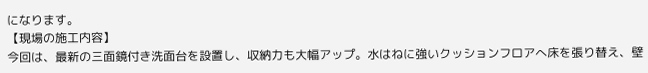になります。
【現場の施工内容】
今回は、最新の三面鏡付き洗面台を設置し、収納力も大幅アップ。水はねに強いクッションフロアへ床を張り替え、壁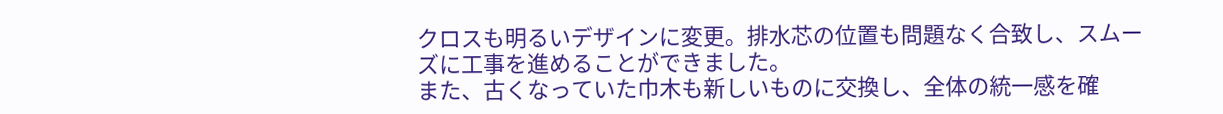クロスも明るいデザインに変更。排水芯の位置も問題なく合致し、スムーズに工事を進めることができました。
また、古くなっていた巾木も新しいものに交換し、全体の統一感を確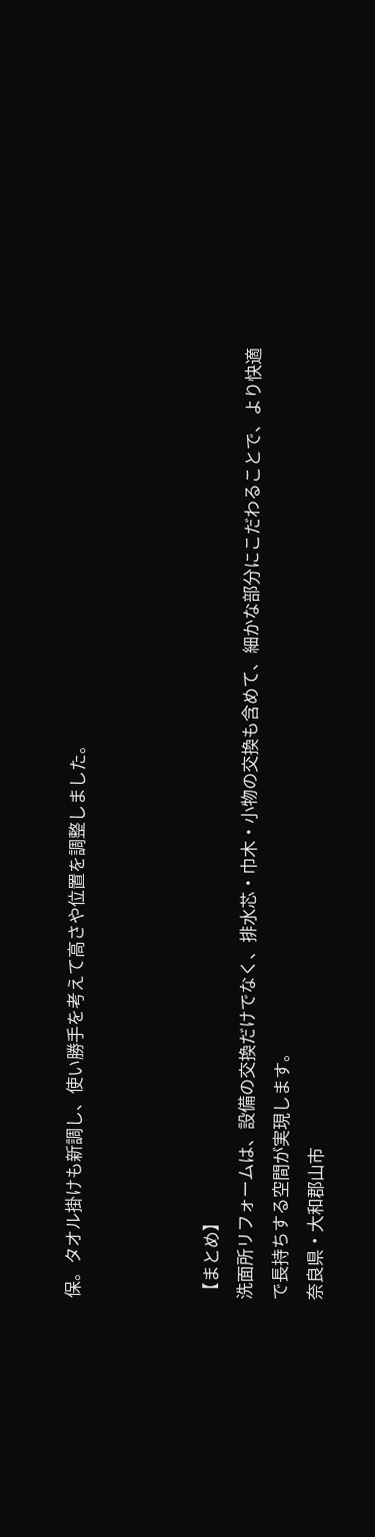保。タオル掛けも新調し、使い勝手を考えて高さや位置を調整しました。



【まとめ】
洗面所リフォームは、設備の交換だけでなく、排水芯・巾木・小物の交換も含めて、細かな部分にこだわることで、より快適で長持ちする空間が実現します。
奈良県・大和郡山市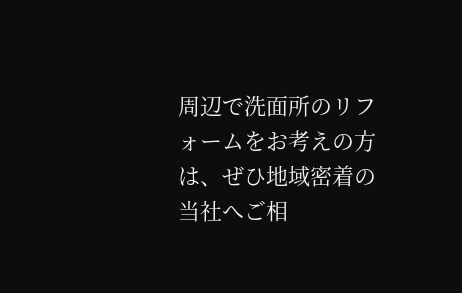周辺で洗面所のリフォームをお考えの方は、ぜひ地域密着の当社へご相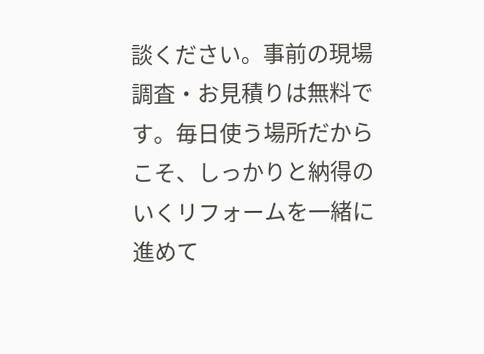談ください。事前の現場調査・お見積りは無料です。毎日使う場所だからこそ、しっかりと納得のいくリフォームを一緒に進めて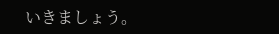いきましょう。